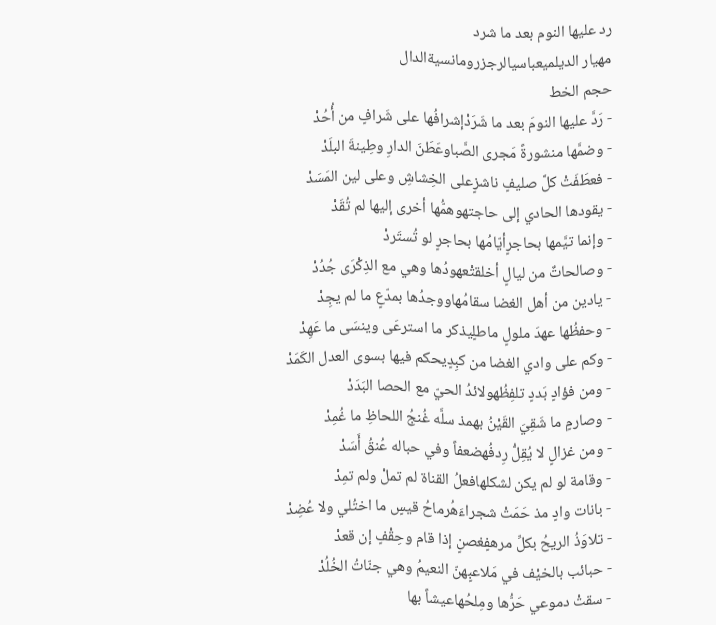رد عليها النوم بعد ما شرد
مهيار الديلميعباسيالرجزرومانسيةالدال
حجم الخط
- رَدَّ عليها النومَ بعد ما شَرَدْإشرافُها على شَرافٍ من أُحُدْ
- وضمَّها منشورةً مَجرى الصَّباوعَطَنَ الدارِ وطِينةَ البلَدْ
- فعطَفَتْ كلَّ صليفٍ ناشزٍعلى الخِشاشِ وعلى لين المَسَدْ
- يقودها الحادي إلى حاجتهوهمُّها أخرى إليها لم تُقَدْ
- وإنما تيَّمها بحاجرٍأيّامُها بحاجرٍ لو تُستَردْ
- وصالحاتٌ من ليالٍ أخلقتْعهودُها وهي مع الذِكْرَى جُدُدْ
- يادين من أهل الغضا سقامُهاووجدُها بمدّعٍ ما لم يجِدْ
- وحفظُها عهدَ ملولٍ ماطلٍيذكر ما استرعَى وينسَى ما عَهِدْ
- وكم على وادي الغضا من كبِدٍيحكم فيها بسوى العدل الكَمَدْ
- ومن فؤادٍ بَددٍ تلفِظُهولائدُ الحيّ مع الحصا البَدَدْ
- وصارمٍ ما شَقِيَ القَيْنُ بهمذ سلَّه غُنجُ اللحاظِ ما غُمِدْ
- ومن غزالٍ لا يُقِلُّ رِدفُهضعفاً وفي حباله عُنقُ أَسَدْ
- وقامة لو لم يكن لشكلهافعلُ القناة لم تملْ ولم تمِدْ
- بانات وادٍ مذ حَمَتْ شجراءَهُرماحُ قيسٍ ما اختُلي ولا عُضِدْ
- تلاوَذُ الريحُ بكلِّ مرهفٍغصنٍ إذا قام وحِقْفٍ إن قعدْ
- حبائب بالخيْف في مَلاعبٍهنّ النعيمُ وهي جنّاتُ الخُلُدْ
- سقتْ دموعي حَرُّها ومِلحُهاعيشاً بها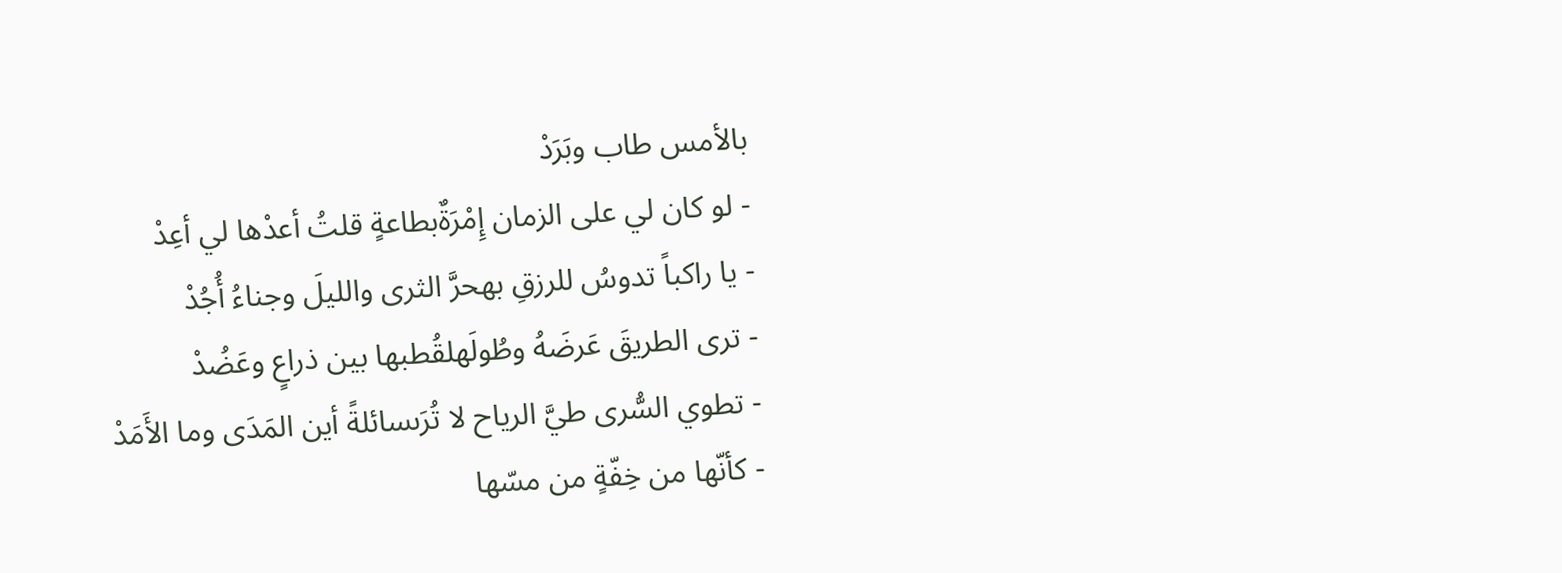بالأمس طاب وبَرَدْ
- لو كان لي على الزمان إِمْرَةٌبطاعةٍ قلتُ أعدْها لي أعِدْ
- يا راكباً تدوسُ للرزقِ بهحرَّ الثرى والليلَ وجناءُ أُجُدْ
- ترى الطريقَ عَرضَهُ وطُولَهلقُطبها بين ذراعٍ وعَضُدْ
- تطوي السُّرى طيَّ الرياح لا تُرَىسائلةً أين المَدَى وما الأَمَدْ
- كأنّها من خِفّةٍ من مسّها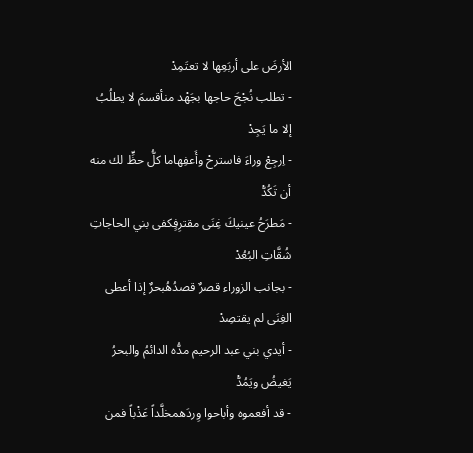الأرضَ على أربَعِها لا تعتَمِدْ
- تطلب نُجْحَ حاجها بجَهْد منأقسمَ لا يطلُبُ إلا ما يَجِدْ
- اِرجِعْ وراءَ فاسترحْ وأَعفِهاما كلُّ حظٍّ لك منه أن تَكُدّْ
- مَطرَحُ عينيكَ غِنَى مقترِفٍكفى بني الحاجاتِ شُقَّاتِ البُعُدْ
- بجانب الزوراء قصرٌ قصدُهُبحرٌ إذا أعطى الغِنَى لم يقتصِدْ
- أيدي بني عبد الرحيم مدُّه الدائمُ والبحرُ يَغيضُ ويَمُدّْ
- قد أفعموه وأباحوا وِردَهمخلَّداً عَذْباً فمن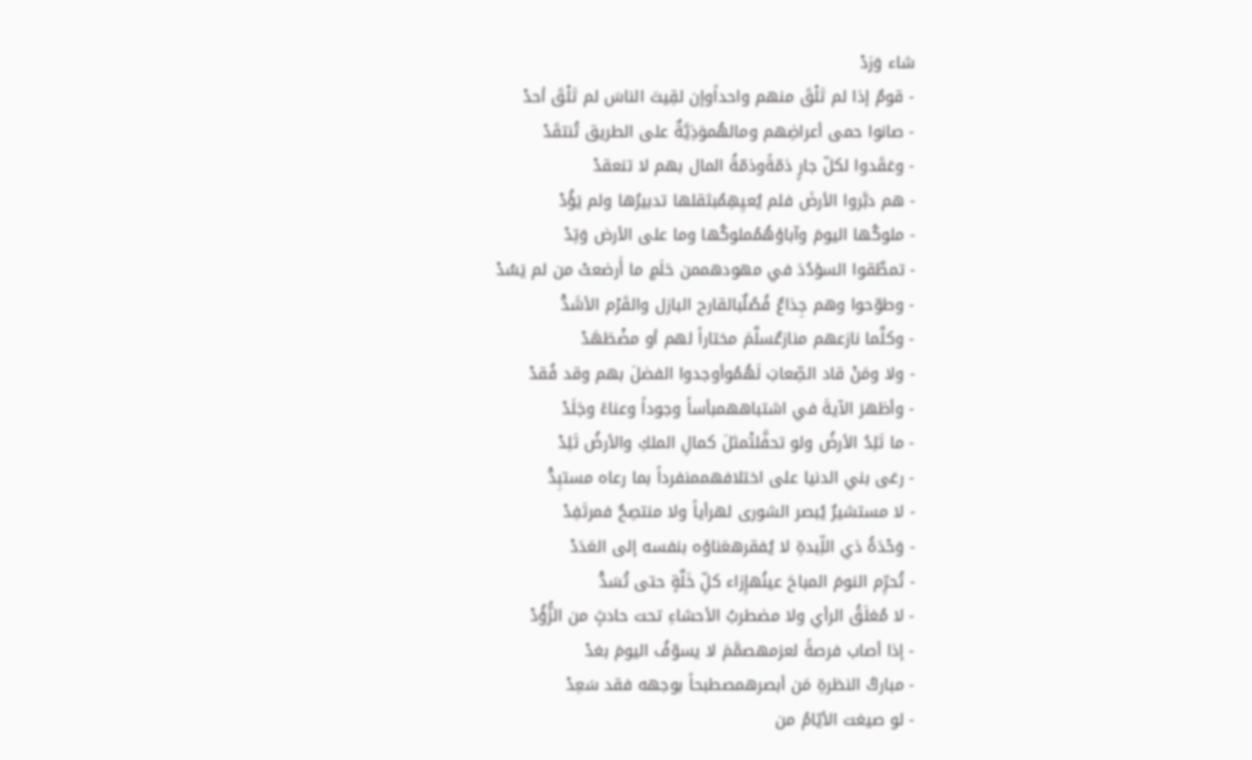شاء وَرَدْ
- قومٌ إذا لم تَلْقَ منهم واحداًوإن لقِيتَ الناسَ لم تَلْقَ أحدْ
- صانوا حمى أعراضِهم ومالهُموَذِيَّةٌ على الطريق تُنتقَدْ
- وعَقَدوا لكلّ جارٍ ذمّةًوذمّةُ المال بهم لا تنعقدْ
- هم دبَّروا الأرضَ فلم يُعيِهِمُبثقلها تدبيرُها ولم يَؤُدْ
- ملوكُها اليومَ وآباؤهُمُملوكُها وما على الأرض وَتِدْ
- تمطَّقوا السؤدُدَ في مهودهممن حَلَمٍ ما أَرضعتْ من لم يَسُدْ
- وطوّحوا وهم جِذاعٌ فُصُلٌبالقارح البازل والقَرْم الأشَدّْ
- وكلَّما نازعهم منازعٌسلَّمَ مختاراً لهم أو مضْطَهَدْ
- ولا ومَنْ قاد الصِّعابَ لَهُمُوأوجدوا الفضلَ بهم وقد فُقدْ
- وأظهرَ الآيةَ في اشتباههمبأساً وجوداً وعناءً وجَلَدْ
- ما تَلِدُ الأرضُ ولو تحفَّلتْمثلَ كمالِ الملكِ والأرضُ تَلِدْ
- رعَى بني الدنيا على اختلافهممنفرداً بما رعاه مستبِدّْ
- لا مستشيرٌ يُبصر الشورى لهرأياً ولا منتصِحٌ فمرتَفِدْ
- وَحْدَةُ ذي اللِّبدةِ لا يُفقرهعَناؤه بنفسه إلى العَدَدْ
- تُحرِّم النومَ المباحَ عينُهإِزاء كلِّ خَلَّةٍ حتى تُسَدّْ
- لا مُغلَقُ الرأي ولا مضطربُ الأحشاءِ تحت حادثٍ من الزُّؤُدْ
- إذا أصاب فرصةً لعزمهصمَّمَ لا يسوّفُ اليومَ بغدْ
- مباركُ النظرةِ مَن أبصرهمصطبحاً بوجهه فقد سَعِدْ
- لو صيغت الأيّامُ من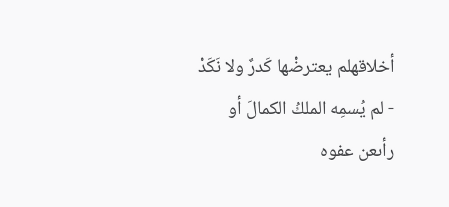أخلاقهلم يعترضْها كَدرٌ ولا نَكَدْ
- لم يُسمِه الملكُ الكمالَ أو رأىعن عفوه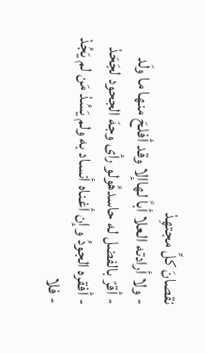نقصانَ كلِّ مجتهِدْ
- ولا أرادته العلا أباً لهاإلا وقد أفلحَ منها ما ولَد
- أقرّ بالفضل له حاسدهُولو رأى وجهَ الجحود لجَحَدْ
- أفقره الجودُ وإن أغناه أنساد به ولم يَسُدْ مَن لم يَجُدْ
- فلا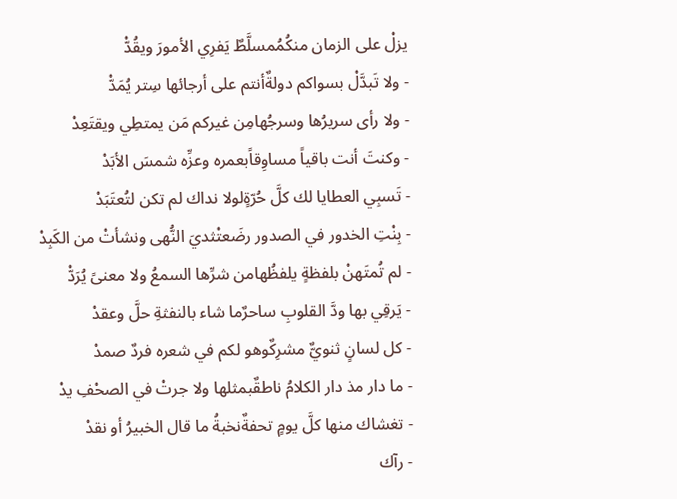يزلْ على الزمان منكُمُمسلَّطٌ يَفرِي الأمورَ ويقُدّْ
- ولا تَبدَّلْ بسواكم دولةٌأنتم على أرجائها سِتر يُمَدّْ
- ولا رأى سريرُها وسرجُهامِن غيركم مَن يمتطِي ويقتَعِدْ
- وكنتَ أنت باقياً مساوِقاًبعمره وعزِّه شمسَ الأبَدْ
- تَسبِي العطايا لك كلَّ حُرّةٍلولا نداك لم تكن لتُعتَبَدْ
- بِنْتِ الخدور في الصدور رضَعتْثديَ النُّهى ونشأتْ من الكَبِدْ
- لم تُمتَهنْ بلفظةٍ يلفظُهامن شرِّها السمعُ ولا معنىً يُرَدّْ
- يَرقِي بها ودَّ القلوبِ ساحرٌما شاء بالنفثةِ حلَّ وعقدْ
- كل لسانٍ ثنويٌّ مشرِكٌوهو لكم في شعره فردٌ صمدْ
- ما دار مذ دار الكلامُ ناطقٌبمثلها ولا جرتْ في الصحْفِ يدْ
- تغشاك منها كلَّ يومٍ تحفةٌنخبةُ ما قال الخبيرُ أو نقدْ
- رآك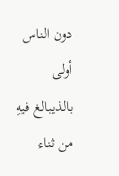دون الناس أولى بالذيبالغ فيهِ من ثناء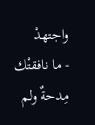واجتهدْ
- ما نافقتْك مِدحةٌ ولم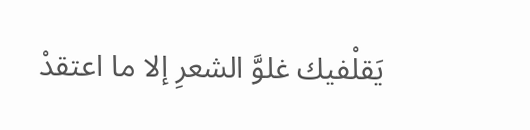يَقلْفيك غلوَّ الشعرِ إلا ما اعتقدْ